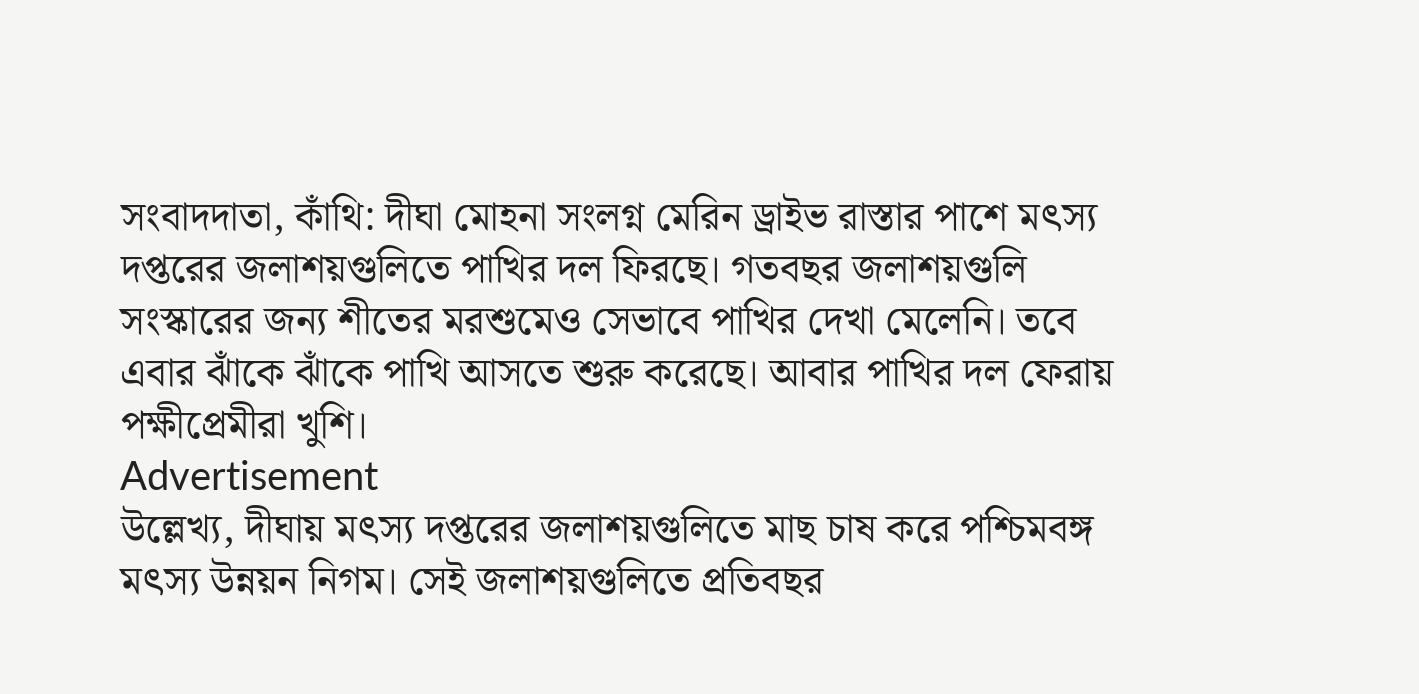সংবাদদাতা, কাঁথি: দীঘা মোহনা সংলগ্ন মেরিন ড্রাইভ রাস্তার পাশে মৎস্য দপ্তরের জলাশয়গুলিতে পাখির দল ফিরছে। গতবছর জলাশয়গুলি সংস্কারের জন্য শীতের মরশুমেও সেভাবে পাখির দেখা মেলেনি। তবে এবার ঝাঁকে ঝাঁকে পাখি আসতে শুরু করেছে। আবার পাখির দল ফেরায় পক্ষীপ্রেমীরা খুশি।
Advertisement
উল্লেখ্য, দীঘায় মৎস্য দপ্তরের জলাশয়গুলিতে মাছ চাষ করে পশ্চিমবঙ্গ মৎস্য উন্নয়ন নিগম। সেই জলাশয়গুলিতে প্রতিবছর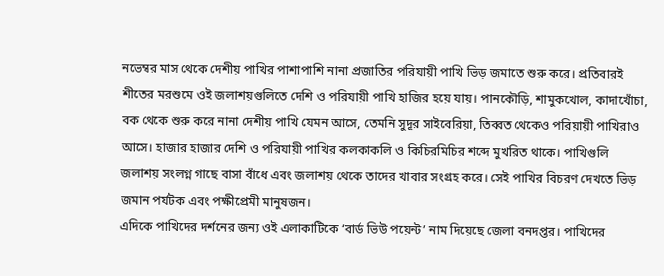নভেম্বর মাস থেকে দেশীয় পাখির পাশাপাশি নানা প্রজাতির পরিযায়ী পাখি ভিড় জমাতে শুরু করে। প্রতিবারই শীতের মরশুমে ওই জলাশয়গুলিতে দেশি ও পরিযায়ী পাখি হাজির হয়ে যায়। পানকৌড়ি, শামুকখোল, কাদাখোঁচা, বক থেকে শুরু করে নানা দেশীয় পাখি যেমন আসে, তেমনি সুদূর সাইবেরিয়া, তিব্বত থেকেও পরিয়ায়ী পাখিরাও আসে। হাজার হাজার দেশি ও পরিযায়ী পাখির কলকাকলি ও কিচিরমিচির শব্দে মুখরিত থাকে। পাখিগুলি জলাশয় সংলগ্ন গাছে বাসা বাঁধে এবং জলাশয় থেকে তাদের খাবার সংগ্রহ করে। সেই পাখির বিচরণ দেখতে ভিড় জমান পর্যটক এবং পক্ষীপ্রেমী মানুষজন।
এদিকে পাখিদের দর্শনের জন্য ওই এলাকাটিকে ‘বার্ড ভিউ পয়েন্ট’ নাম দিয়েছে জেলা বনদপ্তর। পাখিদের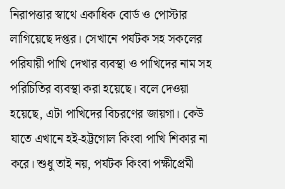নিরাপত্তার স্বাথে একাধিক বোর্ড ও পোস্টার লাগিয়েছে দপ্তর। সেখানে পর্যটক সহ সকলের পরিযায়ী পাখি দেখার ব্যবস্থা ও পাখিদের নাম সহ পরিচিতির ব্যবস্থা করা হয়েছে। বলে দেওয়া হয়েছে, এটা পাখিদের বিচরণের জায়গা। কেউ যাতে এখানে হই-হট্টগোল কিংবা পাখি শিকার না করে। শুধু তাই নয়, পর্যটক কিংবা পক্ষীপ্রেমী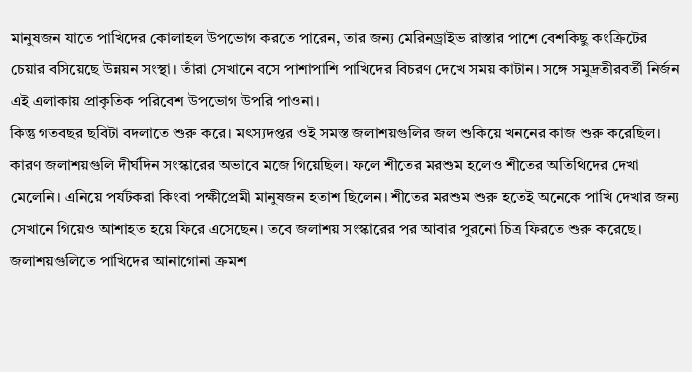মানুষজন যাতে পাখিদের কোলাহল উপভোগ করতে পারেন, তার জন্য মেরিনড্রাইভ রাস্তার পাশে বেশকিছু কংক্রিটের চেয়ার বসিয়েছে উন্নয়ন সংস্থা। তাঁরা সেখানে বসে পাশাপাশি পাখিদের বিচরণ দেখে সময় কাটান। সঙ্গে সমুদ্রতীরবর্তী নির্জন এই এলাকায় প্রাকৃতিক পরিবেশ উপভোগ উপরি পাওনা।
কিন্তু গতবছর ছবিটা বদলাতে শুরু করে। মৎস্যদপ্তর ওই সমস্ত জলাশয়গুলির জল শুকিয়ে খননের কাজ শুরু করেছিল। কারণ জলাশয়গুলি দীর্ঘদিন সংস্কারের অভাবে মজে গিয়েছিল। ফলে শীতের মরশুম হলেও শীতের অতিথিদের দেখা মেলেনি। এনিয়ে পর্যটকরা কিংবা পক্ষীপ্রেমী মানুষজন হতাশ ছিলেন। শীতের মরশুম শুরু হতেই অনেকে পাখি দেখার জন্য সেখানে গিয়েও আশাহত হয়ে ফিরে এসেছেন। তবে জলাশয় সংস্কারের পর আবার পুরনো চিত্র ফিরতে শুরু করেছে। জলাশয়গুলিতে পাখিদের আনাগোনা ক্রমশ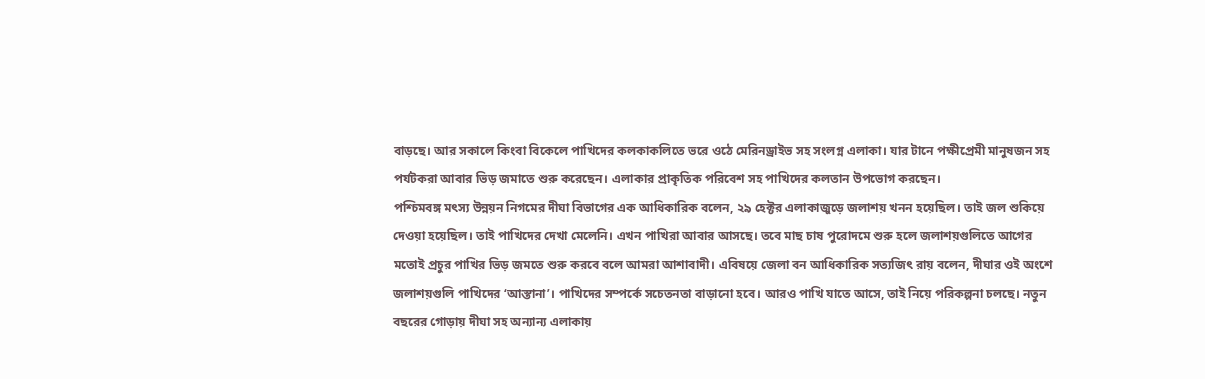বাড়ছে। আর সকালে কিংবা বিকেলে পাখিদের কলকাকলিতে ভরে ওঠে মেরিনড্রাইভ সহ সংলগ্ন এলাকা। যার টানে পক্ষীপ্রেমী মানুষজন সহ পর্যটকরা আবার ভিড় জমাতে শুরু করেছেন। এলাকার প্রাকৃতিক পরিবেশ সহ পাখিদের কলতান উপভোগ করছেন।
পশ্চিমবঙ্গ মৎস্য উন্নয়ন নিগমের দীঘা বিভাগের এক আধিকারিক বলেন, ২৯ হেক্টর এলাকাজুড়ে জলাশয় খনন হয়েছিল। তাই জল শুকিয়ে দেওয়া হয়েছিল। তাই পাখিদের দেখা মেলেনি। এখন পাখিরা আবার আসছে। তবে মাছ চাষ পুরোদমে শুরু হলে জলাশয়গুলিতে আগের মতোই প্রচুর পাখির ভিড় জমতে শুরু করবে বলে আমরা আশাবাদী। এবিষয়ে জেলা বন আধিকারিক সত্যজিৎ রায় বলেন, দীঘার ওই অংশে জলাশয়গুলি পাখিদের ‘আস্তানা’। পাখিদের সম্পর্কে সচেতনতা বাড়ানো হবে। আরও পাখি যাতে আসে, তাই নিয়ে পরিকল্পনা চলছে। নতুন বছরের গোড়ায় দীঘা সহ অন্যান্য এলাকায়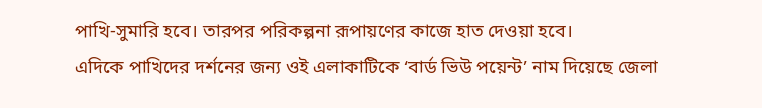পাখি-সুমারি হবে। তারপর পরিকল্পনা রূপায়ণের কাজে হাত দেওয়া হবে।
এদিকে পাখিদের দর্শনের জন্য ওই এলাকাটিকে ‘বার্ড ভিউ পয়েন্ট’ নাম দিয়েছে জেলা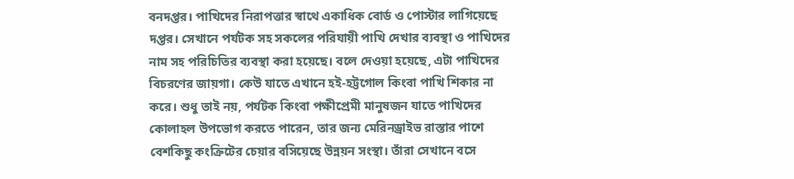বনদপ্তর। পাখিদের নিরাপত্তার স্বাথে একাধিক বোর্ড ও পোস্টার লাগিয়েছে দপ্তর। সেখানে পর্যটক সহ সকলের পরিযায়ী পাখি দেখার ব্যবস্থা ও পাখিদের নাম সহ পরিচিতির ব্যবস্থা করা হয়েছে। বলে দেওয়া হয়েছে, এটা পাখিদের বিচরণের জায়গা। কেউ যাতে এখানে হই-হট্টগোল কিংবা পাখি শিকার না করে। শুধু তাই নয়, পর্যটক কিংবা পক্ষীপ্রেমী মানুষজন যাতে পাখিদের কোলাহল উপভোগ করতে পারেন, তার জন্য মেরিনড্রাইভ রাস্তার পাশে বেশকিছু কংক্রিটের চেয়ার বসিয়েছে উন্নয়ন সংস্থা। তাঁরা সেখানে বসে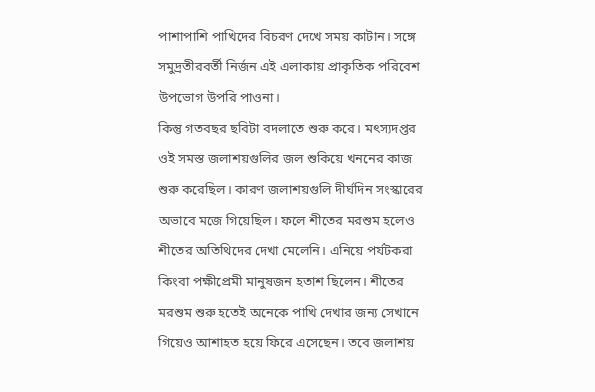পাশাপাশি পাখিদের বিচরণ দেখে সময় কাটান। সঙ্গে সমুদ্রতীরবর্তী নির্জন এই এলাকায় প্রাকৃতিক পরিবেশ উপভোগ উপরি পাওনা।
কিন্তু গতবছর ছবিটা বদলাতে শুরু করে। মৎস্যদপ্তর ওই সমস্ত জলাশয়গুলির জল শুকিয়ে খননের কাজ শুরু করেছিল। কারণ জলাশয়গুলি দীর্ঘদিন সংস্কারের অভাবে মজে গিয়েছিল। ফলে শীতের মরশুম হলেও শীতের অতিথিদের দেখা মেলেনি। এনিয়ে পর্যটকরা কিংবা পক্ষীপ্রেমী মানুষজন হতাশ ছিলেন। শীতের মরশুম শুরু হতেই অনেকে পাখি দেখার জন্য সেখানে গিয়েও আশাহত হয়ে ফিরে এসেছেন। তবে জলাশয়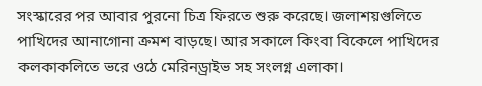সংস্কারের পর আবার পুরনো চিত্র ফিরতে শুরু করেছে। জলাশয়গুলিতে পাখিদের আনাগোনা ক্রমশ বাড়ছে। আর সকালে কিংবা বিকেলে পাখিদের কলকাকলিতে ভরে ওঠে মেরিনড্রাইভ সহ সংলগ্ন এলাকা।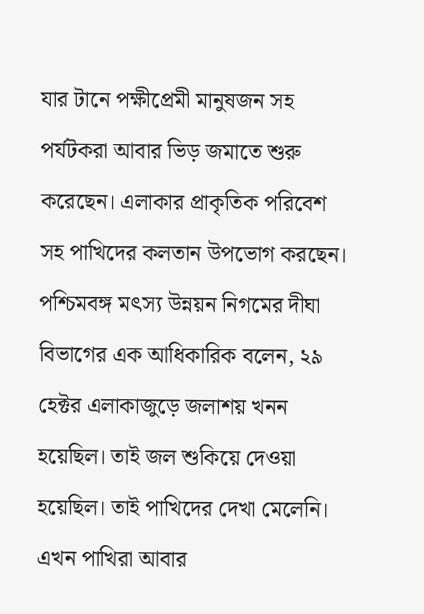যার টানে পক্ষীপ্রেমী মানুষজন সহ পর্যটকরা আবার ভিড় জমাতে শুরু করেছেন। এলাকার প্রাকৃতিক পরিবেশ সহ পাখিদের কলতান উপভোগ করছেন।
পশ্চিমবঙ্গ মৎস্য উন্নয়ন নিগমের দীঘা বিভাগের এক আধিকারিক বলেন, ২৯ হেক্টর এলাকাজুড়ে জলাশয় খনন হয়েছিল। তাই জল শুকিয়ে দেওয়া হয়েছিল। তাই পাখিদের দেখা মেলেনি। এখন পাখিরা আবার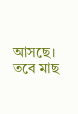আসছে। তবে মাছ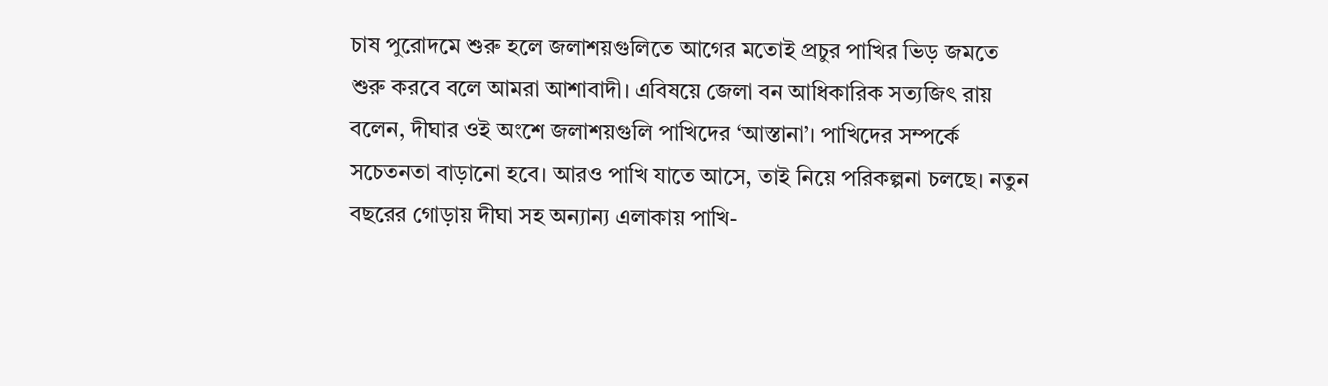চাষ পুরোদমে শুরু হলে জলাশয়গুলিতে আগের মতোই প্রচুর পাখির ভিড় জমতে শুরু করবে বলে আমরা আশাবাদী। এবিষয়ে জেলা বন আধিকারিক সত্যজিৎ রায় বলেন, দীঘার ওই অংশে জলাশয়গুলি পাখিদের ‘আস্তানা’। পাখিদের সম্পর্কে সচেতনতা বাড়ানো হবে। আরও পাখি যাতে আসে, তাই নিয়ে পরিকল্পনা চলছে। নতুন বছরের গোড়ায় দীঘা সহ অন্যান্য এলাকায় পাখি-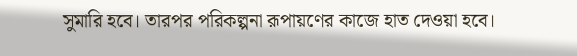সুমারি হবে। তারপর পরিকল্পনা রূপায়ণের কাজে হাত দেওয়া হবে।